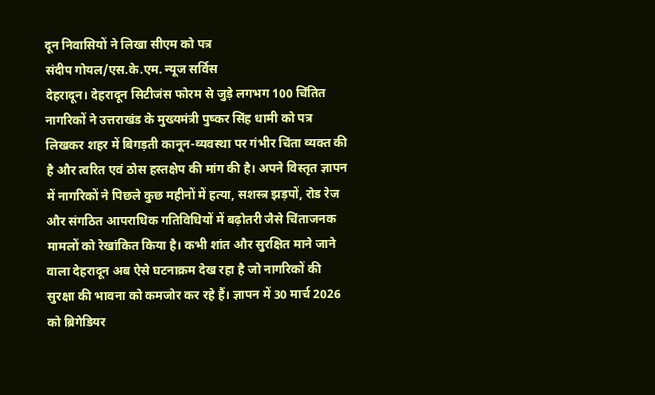दून निवासियों ने लिखा सीएम को पत्र
संदीप गोयल/एस.के.एम. न्यूज सर्विस
देहरादून। देहरादून सिटीजंस फोरम से जुड़े लगभग 100 चिंतित नागरिकों ने उत्तराखंड के मुख्यमंत्री पुष्कर सिंह धामी को पत्र लिखकर शहर में बिगड़ती कानून-व्यवस्था पर गंभीर चिंता व्यक्त की है और त्वरित एवं ठोस हस्तक्षेप की मांग की है। अपने विस्तृत ज्ञापन में नागरिकों ने पिछले कुछ महीनों में हत्या, सशस्त्र झड़पों, रोड रेज और संगठित आपराधिक गतिविधियों में बढ़ोतरी जैसे चिंताजनक मामलों को रेखांकित किया है। कभी शांत और सुरक्षित माने जाने वाला देहरादून अब ऐसे घटनाक्रम देख रहा है जो नागरिकों की सुरक्षा की भावना को कमजोर कर रहे हैं। ज्ञापन में 30 मार्च 2026 को ब्रिगेडियर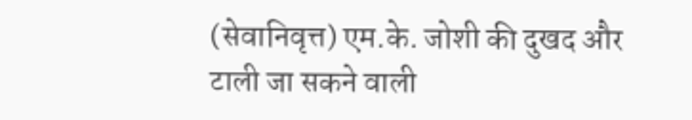(सेवानिवृत्त) एम.के. जोशी की दुखद और टाली जा सकने वाली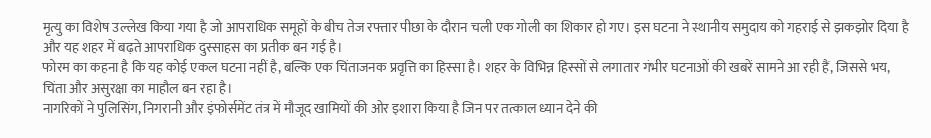मृत्यु का विशेष उल्लेख किया गया है जो आपराधिक समूहों के बीच तेज रफ्तार पीछा के दौरान चली एक गोली का शिकार हो गए। इस घटना ने स्थानीय समुदाय को गहराई से झकझोर दिया है और यह शहर में बढ़ते आपराधिक दुस्साहस का प्रतीक बन गई है।
फोरम का कहना है कि यह कोई एकल घटना नहीं है, बल्कि एक चिंताजनक प्रवृत्ति का हिस्सा है। शहर के विभिन्न हिस्सों से लगातार गंभीर घटनाओं की खबरें सामने आ रही हैं, जिससे भय, चिंता और असुरक्षा का माहौल बन रहा है।
नागरिकों ने पुलिसिंग, निगरानी और इंफोर्समेंट तंत्र में मौजूद खामियों की ओर इशारा किया है जिन पर तत्काल ध्यान देने की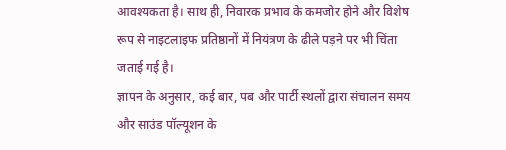आवश्यकता है। साथ ही, निवारक प्रभाव के कमजोर होने और विशेष रूप से नाइटलाइफ प्रतिष्ठानों में नियंत्रण के ढीले पड़ने पर भी चिंता जताई गई है।
ज्ञापन के अनुसार, कई बार, पब और पार्टी स्थलों द्वारा संचालन समय और साउंड पॉल्यूशन के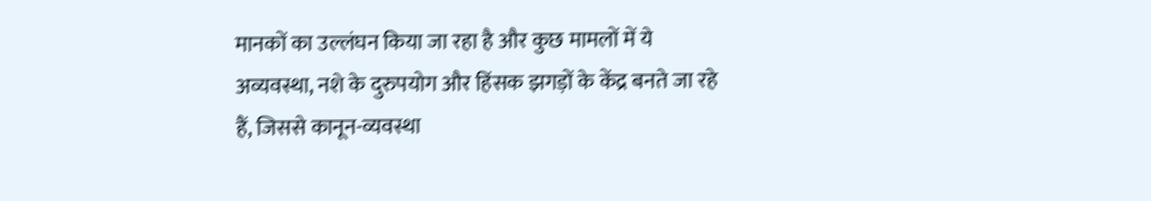मानकों का उल्लंघन किया जा रहा है और कुछ मामलों में ये अव्यवस्था, नशे के दुरुपयोग और हिंसक झगड़ों के केंद्र बनते जा रहे हैं, जिससे कानून-व्यवस्था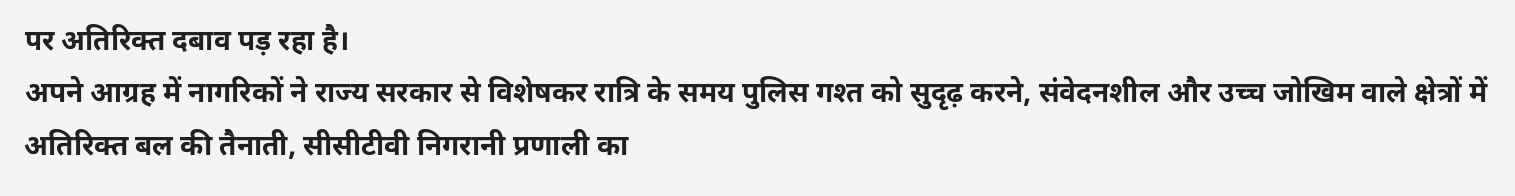पर अतिरिक्त दबाव पड़ रहा है।
अपने आग्रह में नागरिकों ने राज्य सरकार से विशेषकर रात्रि के समय पुलिस गश्त को सुदृढ़ करने, संवेदनशील और उच्च जोखिम वाले क्षेत्रों में अतिरिक्त बल की तैनाती, सीसीटीवी निगरानी प्रणाली का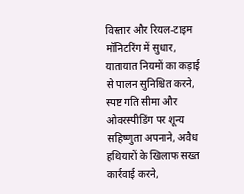विस्तार और रियल-टाइम मॉनिटरिंग में सुधार, यातायात नियमों का कड़ाई से पालन सुनिश्चित करने, स्पष्ट गति सीमा और ओवरस्पीडिंग पर शून्य सहिष्णुता अपनाने, अवैध हथियारों के खिलाफ सख्त कार्रवाई करने,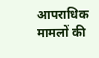आपराधिक मामलों की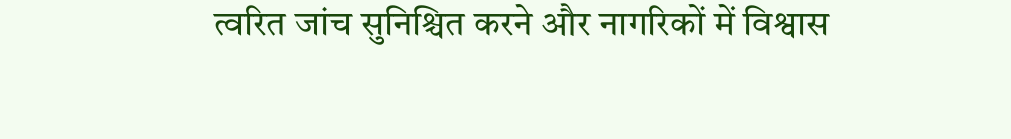त्वरित जांच सुनिश्चित करने और नागरिकों में विश्वास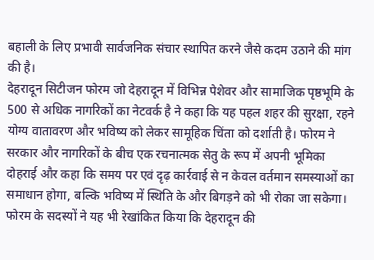बहाली के लिए प्रभावी सार्वजनिक संचार स्थापित करने जैसे कदम उठाने की मांग की है।
देहरादून सिटीजन फोरम जो देहरादून में विभिन्न पेशेवर और सामाजिक पृष्ठभूमि के 500 से अधिक नागरिकों का नेटवर्क है ने कहा कि यह पहल शहर की सुरक्षा, रहने योग्य वातावरण और भविष्य को लेकर सामूहिक चिंता को दर्शाती है। फोरम ने सरकार और नागरिकों के बीच एक रचनात्मक सेतु के रूप में अपनी भूमिका दोहराई और कहा कि समय पर एवं दृढ़ कार्रवाई से न केवल वर्तमान समस्याओं का समाधान होगा, बल्कि भविष्य में स्थिति के और बिगड़ने को भी रोका जा सकेगा। फोरम के सदस्यों ने यह भी रेखांकित किया कि देहरादून की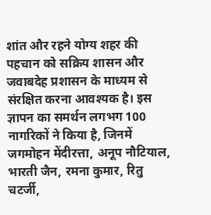शांत और रहने योग्य शहर की पहचान को सक्रिय शासन और जवाबदेह प्रशासन के माध्यम से संरक्षित करना आवश्यक है। इस ज्ञापन का समर्थन लगभग 100 नागरिकों ने किया है, जिनमें जगमोहन मेंदीरत्ता, अनूप नौटियाल, भारती जैन, रमना कुमार, रितु चटर्जी,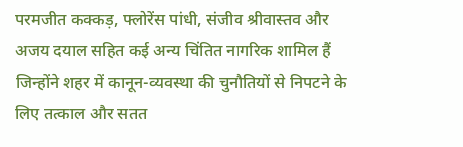परमजीत कक्कड़, फ्लोरेंस पांधी, संजीव श्रीवास्तव और अजय दयाल सहित कई अन्य चिंतित नागरिक शामिल हैं जिन्होंने शहर में कानून-व्यवस्था की चुनौतियों से निपटने के लिए तत्काल और सतत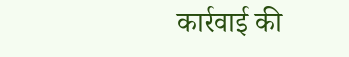कार्रवाई की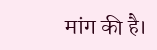मांग की है।